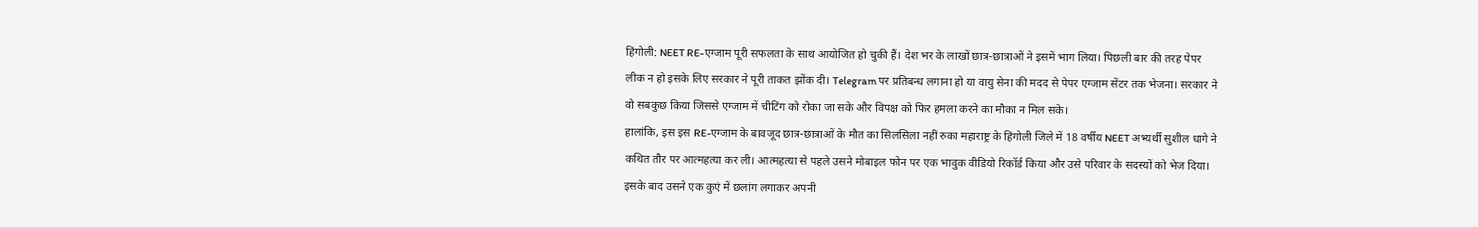हिंगोली: NEET RE-एग्जाम पूरी सफलता के साथ आयोजित हो चुकी हैं। देश भर के लाखों छात्र-छात्राओं ने इसमें भाग लिया। पिछली बार की तरह पेपर लीक न हो इसके लिए सरकार ने पूरी ताकत झोंक दी। Telegram पर प्रतिबन्ध लगाना हो या वायु सेना की मदद से पेपर एग्जाम सेंटर तक भेजना। सरकार ने वो सबकुछ किया जिससे एग्जाम में चीटिंग को रोका जा सके और विपक्ष को फिर हमला करने का मौका न मिल सके।
हालांकि, इस इस RE-एग्जाम के बावजूद छात्र-छात्राओं के मौत का सिलसिला नहीं रुका महाराष्ट्र के हिंगोली जिले में 18 वर्षीय NEET अभ्यर्थी सुशील धागे ने कथित तौर पर आत्महत्या कर ली। आत्महत्या से पहले उसने मोबाइल फोन पर एक भावुक वीडियो रिकॉर्ड किया और उसे परिवार के सदस्यों को भेज दिया। इसके बाद उसने एक कुएं में छलांग लगाकर अपनी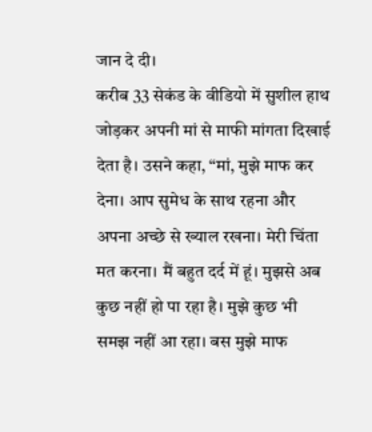जान दे दी।
करीब 33 सेकंड के वीडियो में सुशील हाथ जोड़कर अपनी मां से माफी मांगता दिखाई देता है। उसने कहा, “मां, मुझे माफ कर देना। आप सुमेध के साथ रहना और अपना अच्छे से ख्याल रखना। मेरी चिंता मत करना। मैं बहुत दर्द में हूं। मुझसे अब कुछ नहीं हो पा रहा है। मुझे कुछ भी समझ नहीं आ रहा। बस मुझे माफ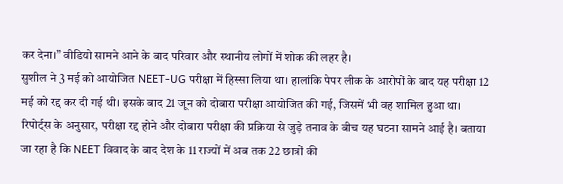कर देना।” वीडियो सामने आने के बाद परिवार और स्थानीय लोगों में शोक की लहर है।
सुशील ने 3 मई को आयोजित NEET-UG परीक्षा में हिस्सा लिया था। हालांकि पेपर लीक के आरोपों के बाद यह परीक्षा 12 मई को रद्द कर दी गई थी। इसके बाद 21 जून को दोबारा परीक्षा आयोजित की गई, जिसमें भी वह शामिल हुआ था।
रिपोर्ट्स के अनुसार, परीक्षा रद्द होने और दोबारा परीक्षा की प्रक्रिया से जुड़े तनाव के बीच यह घटना सामने आई है। बताया जा रहा है कि NEET विवाद के बाद देश के 11 राज्यों में अब तक 22 छात्रों की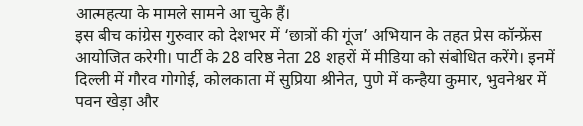आत्महत्या के मामले सामने आ चुके हैं।
इस बीच कांग्रेस गुरुवार को देशभर में ‘छात्रों की गूंज’ अभियान के तहत प्रेस कॉन्फ्रेंस आयोजित करेगी। पार्टी के 28 वरिष्ठ नेता 28 शहरों में मीडिया को संबोधित करेंगे। इनमें दिल्ली में गौरव गोगोई, कोलकाता में सुप्रिया श्रीनेत, पुणे में कन्हैया कुमार, भुवनेश्वर में पवन खेड़ा और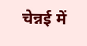चेन्नई में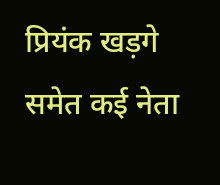प्रियंक खड़गे समेत कई नेता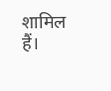शामिल हैं।